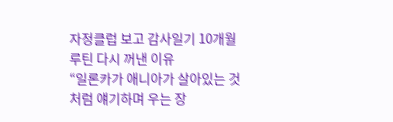자정클럽 보고 감사일기 10개월 루틴 다시 꺼낸 이유
“일론카가 애니아가 살아있는 것처럼 얘기하며 우는 장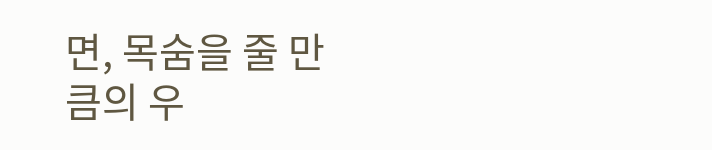면, 목숨을 줄 만큼의 우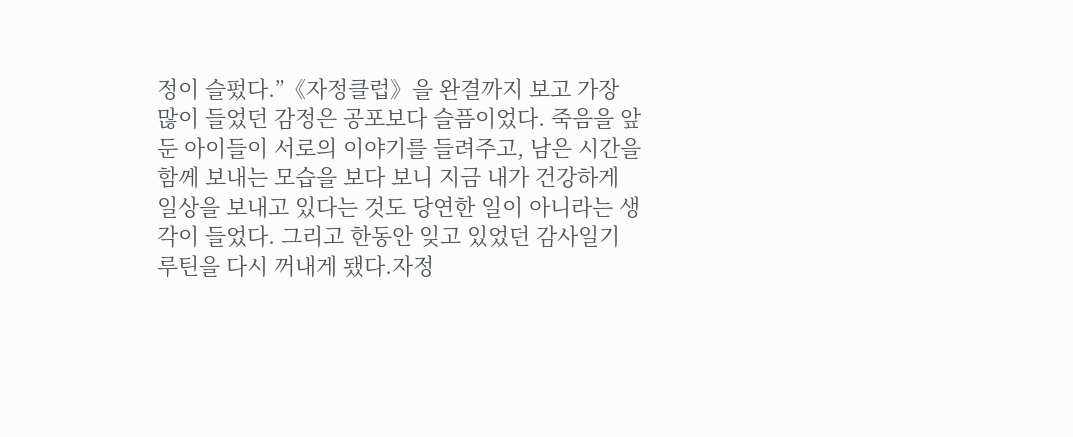정이 슬펐다.”《자정클럽》을 완결까지 보고 가장 많이 들었던 감정은 공포보다 슬픔이었다. 죽음을 앞둔 아이들이 서로의 이야기를 들려주고, 남은 시간을 함께 보내는 모습을 보다 보니 지금 내가 건강하게 일상을 보내고 있다는 것도 당연한 일이 아니라는 생각이 들었다. 그리고 한동안 잊고 있었던 감사일기 루틴을 다시 꺼내게 됐다.자정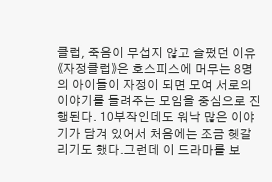클럽, 죽음이 무섭지 않고 슬펐던 이유《자정클럽》은 호스피스에 머무는 8명의 아이들이 자정이 되면 모여 서로의 이야기를 들려주는 모임을 중심으로 진행된다. 10부작인데도 워낙 많은 이야기가 담겨 있어서 처음에는 조금 헷갈리기도 했다.그런데 이 드라마를 보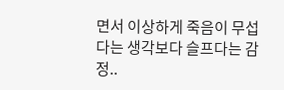면서 이상하게 죽음이 무섭다는 생각보다 슬프다는 감정..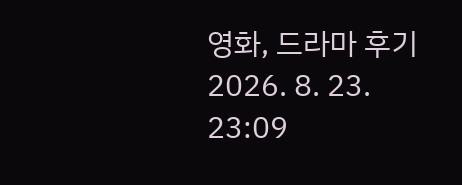영화, 드라마 후기
2026. 8. 23. 23:09